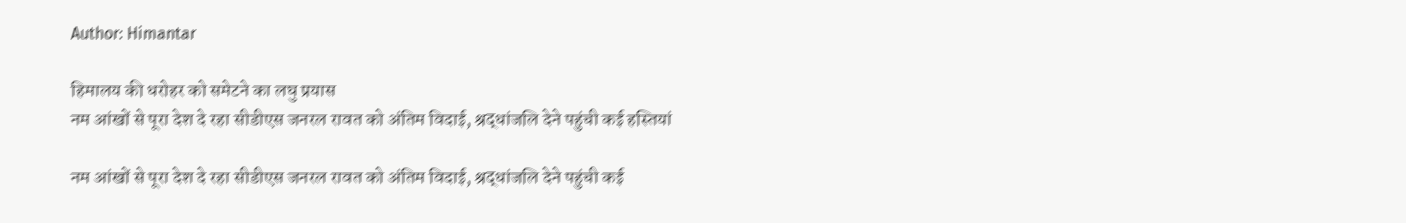Author: Himantar

हिमालय की धरोहर को समेटने का लघु प्रयास
नम आंखों से पूरा देश दे रहा सीडीएस जनरल रावत को अंतिम विदाई, श्रद्धांजलि देने पहुंची कई हस्तियां

नम आंखों से पूरा देश दे रहा सीडीएस जनरल रावत को अंतिम विदाई, श्रद्धांजलि देने पहुंची कई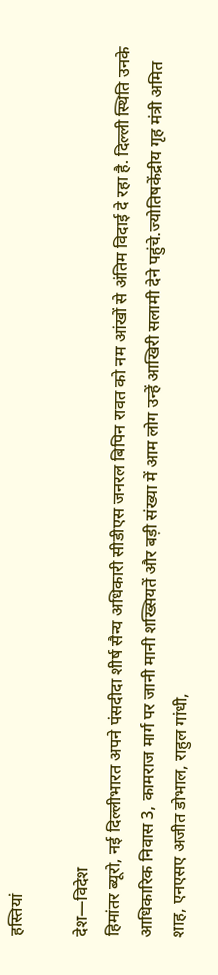हस्तियां

देश—विदेश
हिमांतर ब्यूरो, नई दिल्लीभारत अपने पंसदीदा शीर्ष सैन्य अधिकारी सीडीएस जनरल बिपिन रावत को नम आंखों से अंतिम विदाई दे रहा है. दिल्ली स्थिति उनके आधिकारिक निवास 3, कामराज मार्ग पर जानी मानी शख्सियतें और बड़ी संख्या में आम लोग उन्हें आखिरी सलामी देने पहुंचे.ज्योतिषकेंद्रीय गृह मंत्री अमित शाह, एनएसए अजीत डोभाल, राहुल गांधी,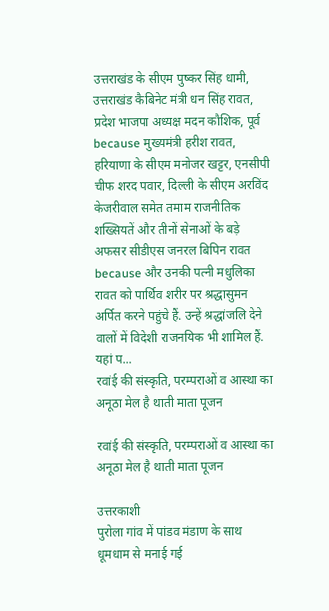उत्तराखंड के सीएम पुष्कर सिंह धामी, उत्तराखंड कैबिनेट मंत्री धन सिंह रावत, प्रदेश भाजपा अध्यक्ष मदन कौशिक, पूर्व because मुख्यमंत्री हरीश रावत, हरियाणा के सीएम मनोजर खट्टर, एनसीपी चीफ शरद पवार, दिल्ली के सीएम अरविंद केजरीवाल समेत तमाम राजनीतिक शख्सियतें और तीनों सेनाओं के बड़े अफसर सीडीएस जनरल बिपिन रावत because और उनकी पत्नी मधुलिका रावत को पार्थिव शरीर पर श्रद्धासुमन अर्पित करने पहुंचे हैं. उन्‍हें श्रद्धांजलि देने वालों में विदेशी राजनयिक भी शामिल हैं. यहां प...
रवांई की संस्कृति, परम्पराओं व आस्था का अनूठा मेल है थाती माता पूजन

रवांई की संस्कृति, परम्पराओं व आस्था का अनूठा मेल है थाती माता पूजन

उत्तरकाशी
पुरोला गांव में पांडव मंडाण के साथ धूमधाम से मनाई गई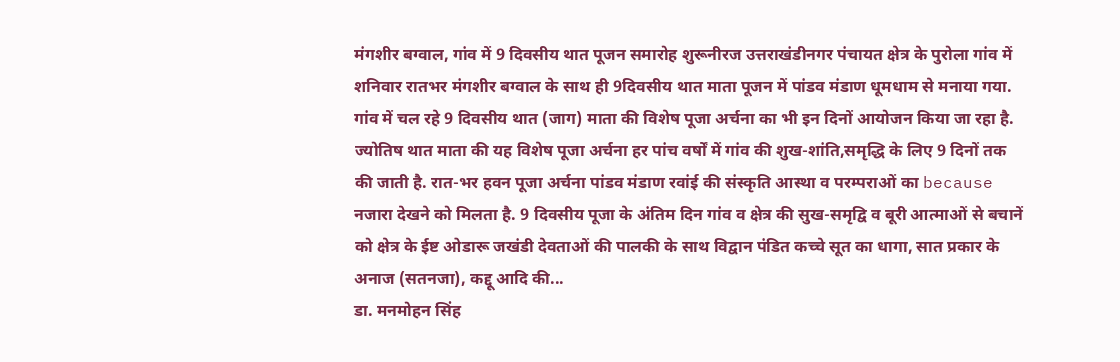मंगशीर बग्वाल, गांव में 9 दिवसीय थात पूजन समारोह शुरूनीरज उत्तराखंडीनगर पंचायत क्षेत्र के पुरोला गांव में शनिवार रातभर मंगशीर बग्वाल के साथ ही 9दिवसीय थात माता पूजन में पांडव मंडाण धूमधाम से मनाया गया. गांव में चल रहे 9 दिवसीय थात (जाग) माता की विशेष पूजा अर्चना का भी इन दिनों आयोजन किया जा रहा है. ज्योतिष थात माता की यह विशेष पूजा अर्चना हर पांच वर्षों में गांव की शुख-शांति,समृद्धि के लिए 9 दिनों तक की जाती है. रात-भर हवन पूजा अर्चना पांडव मंडाण रवांई की संस्कृति आस्था व परम्पराओं का because नजारा देखने को मिलता है. 9 दिवसीय पूजा के अंतिम दिन गांव व क्षेत्र की सुख-समृद्वि व बूरी आत्माओं से बचानें को क्षेत्र के ईष्ट ओडारू जखंडी देवताओं की पालकी के साथ विद्वान पंडित कच्चे सूत का धागा, सात प्रकार के अनाज (सतनजा), कद्दू आदि की...
डा. मनमोहन सिंह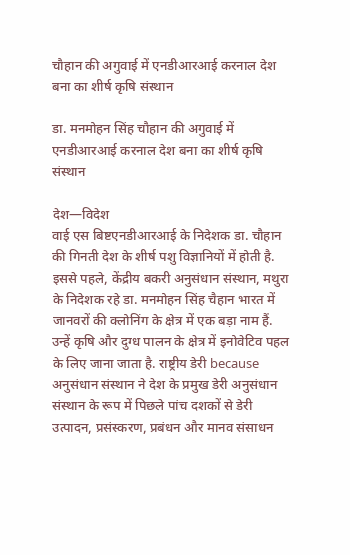चौहान की अगुवाई में एनडीआरआई करनाल देश बना का शीर्ष कृषि संस्थान

डा. मनमोहन सिंह चौहान की अगुवाई में एनडीआरआई करनाल देश बना का शीर्ष कृषि संस्थान

देश—विदेश
वाई एस बिष्टएनडीआरआई के निदेशक डा. चौहान की गिनती देश के शीर्ष पशु विज्ञानियों में होती है. इससे पहले, केंद्रीय बकरी अनुसंधान संस्थान, मथुरा के निदेशक रहे डा. मनमोहन सिंह चैहान भारत में जानवरों की क्लोनिंग के क्षेत्र में एक बड़ा नाम हैं. उन्हें कृषि और दुग्ध पालन के क्षेत्र में इनोवेटिव पहल के लिए जाना जाता है. राष्ट्रीय डेरी because अनुसंधान संस्थान ने देश के प्रमुख डेरी अनुसंधान संस्थान के रूप में पिछले पांच दशकों से डेरी उत्पादन, प्रसंस्करण, प्रबंधन और मानव संसाधन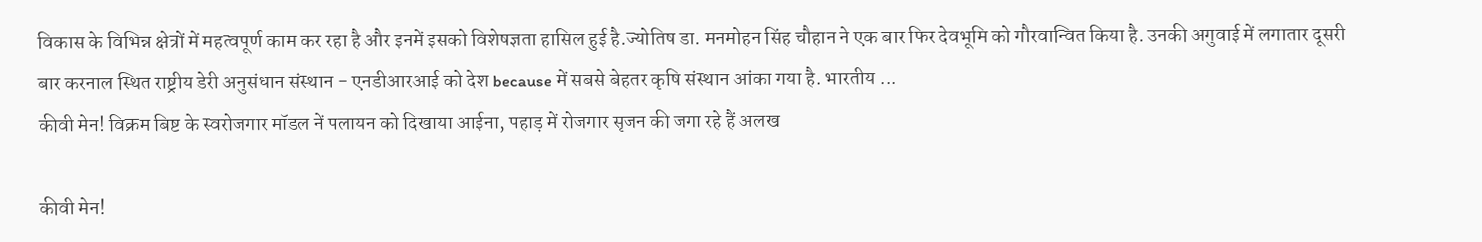विकास के विभिन्न क्षेत्रों में महत्वपूर्ण काम कर रहा है और इनमें इसको विशेषज्ञता हासिल हुई है.ज्योतिष डा. मनमोहन सिंह चौहान ने एक बार फिर देवभूमि को गौरवान्वित किया है. उनकी अगुवाई में लगातार दूसरी बार करनाल स्थित राष्ट्रीय डेरी अनुसंधान संस्थान - एनडीआरआई को देश because में सबसे बेहतर कृषि संस्थान आंका गया है. भारतीय ...
कीवी मेन! विक्रम बिष्ट के स्वरोजगार मॉडल नें पलायन को दिखाया आईना, पहाड़ में रोजगार सृजन की जगा रहे हैं अलख

कीवी मेन!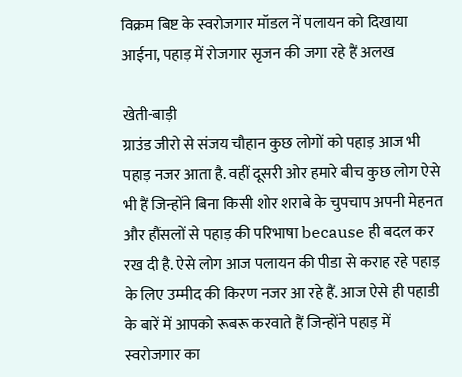विक्रम बिष्ट के स्वरोजगार मॉडल नें पलायन को दिखाया आईना, पहाड़ में रोजगार सृजन की जगा रहे हैं अलख

खेती-बाड़ी
ग्राउंड जीरो से संजय चौहान कुछ लोगों को पहाड़ आज भी पहाड़ नजर आता है. वहीं दूसरी ओर हमारे बीच कुछ लोग ऐसे भी हैं जिन्होंने बिना किसी शोर शराबे के चुपचाप अपनी मेहनत और हौंसलों से पहाड़ की परिभाषा because ही बदल कर रख दी है. ऐसे लोग आज पलायन की पीडा से कराह रहे पहाड़ के लिए उम्मीद की किरण नजर आ रहे हैं. आज ऐसे ही पहाडी के बारें में आपको रूबरू करवाते हैं जिन्होंने पहाड़ में स्वरोजगार का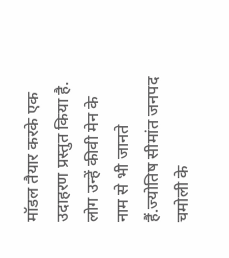मॉडल तैयार करके एक उदाहरण प्रस्तुत किया है. लोग उन्हें कीवी मेन के नाम से भी जानते हैं.ज्योतिष सीमांत जनपद चमोली के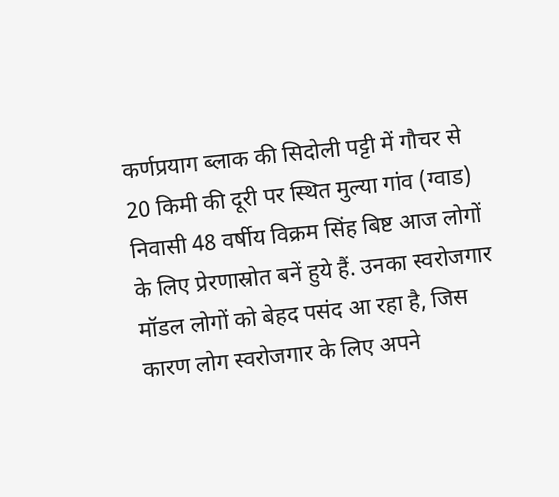कर्णप्रयाग ब्लाक की सिदोली पट्टी में गौचर से 20 किमी की दूरी पर स्थित मुल्या गांव (ग्वाड) निवासी 48 वर्षीय विक्रम सिंह बिष्ट आज लोगों के लिए प्रेरणास्रोत बनें हुये हैं. उनका स्वरोजगार मॉडल लोगों को बेहद पसंद आ रहा है, जिस कारण लोग स्वरोजगार के लिए अपने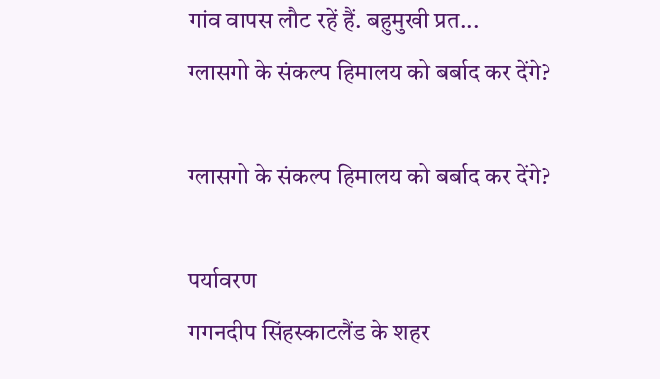गांव वापस लौट रहें हैं. बहुमुखी प्रत...
ग्लासगो के संकल्प हिमालय को बर्बाद कर देंगे?

ग्लासगो के संकल्प हिमालय को बर्बाद कर देंगे?

पर्यावरण
गगनदीप सिंहस्काटलैंड के शहर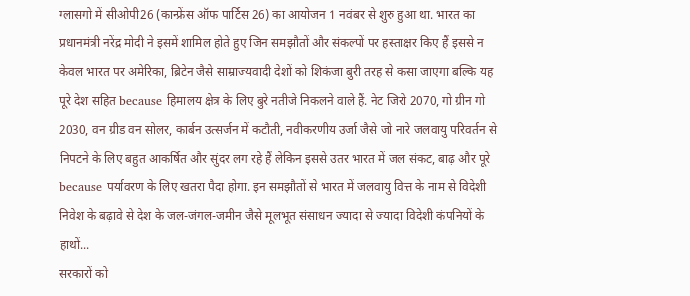ग्लासगो में सीओपी26 (कान्फ्रेंस ऑफ पार्टिस 26) का आयोजन 1 नवंबर से शुरु हुआ था. भारत का प्रधानमंत्री नरेंद्र मोदी ने इसमें शामिल होते हुए जिन समझौतों और संकल्पों पर हस्ताक्षर किए हैं इससे न केवल भारत पर अमेरिका, ब्रिटेन जैसे साम्राज्यवादी देशों को शिकंजा बुरी तरह से कसा जाएगा बल्कि यह पूरे देश सहित because हिमालय क्षेत्र के लिए बुरे नतीजे निकलने वाले हैं. नेट जिरो 2070, गो ग्रीन गो 2030, वन ग्रीड वन सोलर, कार्बन उत्सर्जन में कटौती, नवीकरणीय उर्जा जैसे जो नारे जलवायु परिवर्तन से निपटने के लिए बहुत आकर्षित और सुंदर लग रहे हैं लेकिन इससे उतर भारत में जल संकट, बाढ़ और पूरे because पर्यावरण के लिए खतरा पैदा होगा. इन समझौतों से भारत में जलवायु वित्त के नाम से विदेशी निवेश के बढ़ावे से देश के जल-जंगल-जमीन जैसे मूलभूत संसाधन ज्यादा से ज्यादा विदेशी कंपनियों के हाथों...
सरकारों को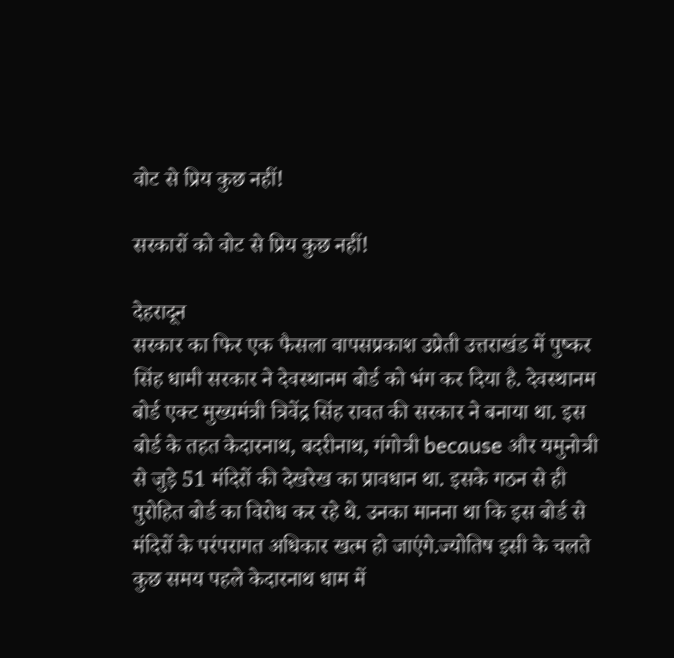वोट से प्रिय कुछ नहीं!

सरकारों को वोट से प्रिय कुछ नहीं!

देहरादून
सरकार का फिर एक फैसला वापसप्रकाश उप्रेती उत्तराखंड में पुष्कर सिंह धामी सरकार ने देवस्थानम बोर्ड को भंग कर दिया है. देवस्थानम बोर्ड एक्ट मुख्यमंत्री त्रिवेंद्र सिंह रावत की सरकार ने बनाया था. इस बोर्ड के तहत केदारनाथ, बदरीनाथ, गंगोत्री because और यमुनोत्री से जुड़े 51 मंदिरों की देखरेख का प्रावधान था. इसके गठन से ही पुरोहित बोर्ड का विरोध कर रहे थे. उनका मानना था कि इस बोर्ड से मंदिरों के परंपरागत अधिकार खत्म हो जाएंगे.ज्योतिष इसी के चलते कुछ समय पहले केदारनाथ धाम में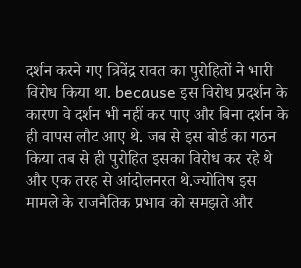दर्शन करने गए त्रिवेंद्र रावत का पुरोहितों ने भारी विरोध किया था. because इस विरोध प्रदर्शन के कारण वे दर्शन भी नहीं कर पाए और बिना दर्शन के ही वापस लौट आए थे. जब से इस बोर्ड का गठन किया तब से ही पुरोहित इसका विरोध कर रहे थे और एक तरह से आंदोलनरत थे.ज्योतिष इस मामले के राजनैतिक प्रभाव को समझते और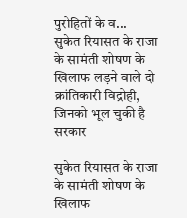पुरोहितों के व...
सुकेत रियासत के राजा के सामंती शोषण के खिलाफ लड़ने वाले दो क्रांतिकारी विद्रोही, जिनको भूल चुकी है सरकार

सुकेत रियासत के राजा के सामंती शोषण के खिलाफ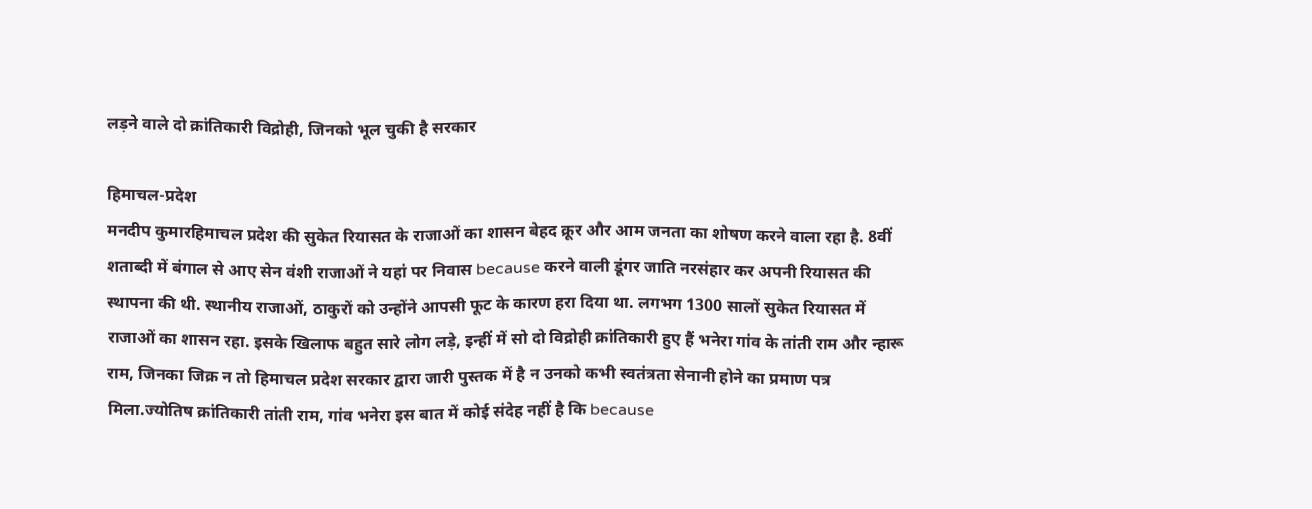लड़ने वाले दो क्रांतिकारी विद्रोही, जिनको भूल चुकी है सरकार

हिमाचल-प्रदेश
मनदीप कुमारहिमाचल प्रदेश की सुकेत रियासत के राजाओं का शासन बेहद क्रूर और आम जनता का शोषण करने वाला रहा है. 8वीं शताब्दी में बंगाल से आए सेन वंशी राजाओं ने यहां पर निवास because करने वाली डूंगर जाति नरसंहार कर अपनी रियासत की स्थापना की थी. स्थानीय राजाओं, ठाकुरों को उन्होंने आपसी फूट के कारण हरा दिया था. लगभग 1300 सालों सुकेत रियासत में राजाओं का शासन रहा. इसके खिलाफ बहुत सारे लोग लड़े, इन्हीं में सो दो विद्रोही क्रांतिकारी हुए हैं भनेरा गांव के तांती राम और न्हारू राम, जिनका जिक्र न तो हिमाचल प्रदेश सरकार द्वारा जारी पुस्तक में है न उनको कभी स्वतंत्रता सेनानी होने का प्रमाण पत्र मिला.ज्योतिष क्रांतिकारी तांती राम, गांव भनेरा इस बात में कोई संदेह नहीं है कि because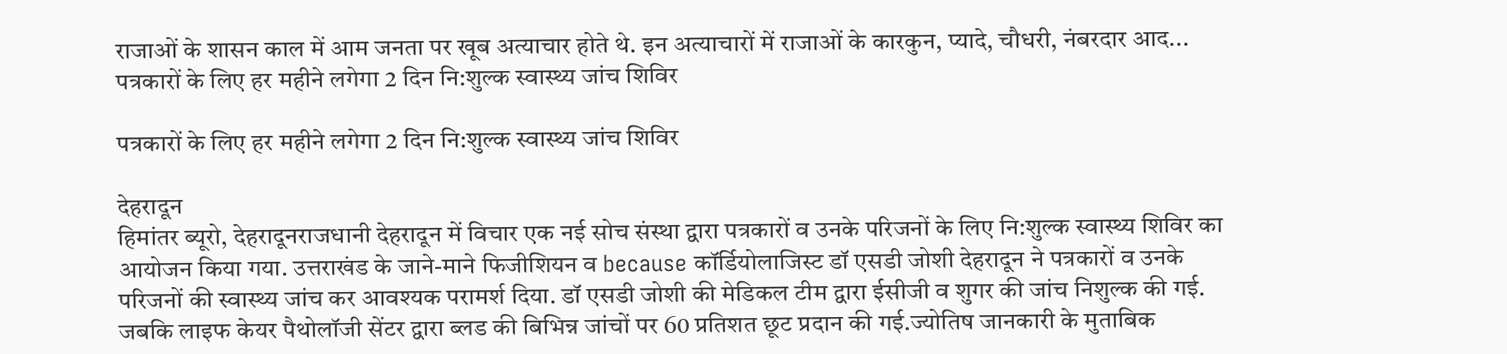राजाओं के शासन काल में आम जनता पर खूब अत्याचार होते थे. इन अत्याचारों में राजाओं के कारकुन, प्यादे, चौधरी, नंबरदार आद...
पत्रकारों के लिए हर महीने लगेगा 2 दिन नि:शुल्क स्वास्थ्य जांच शिविर

पत्रकारों के लिए हर महीने लगेगा 2 दिन नि:शुल्क स्वास्थ्य जांच शिविर

देहरादून
हिमांतर ब्यूरो, देहरादूनराजधानी देहरादून में विचार एक नई सोच संस्था द्वारा पत्रकारों व उनके परिजनों के लिए नि:शुल्क स्वास्थ्य शिविर का आयोजन किया गया. उत्तराखंड के जाने-माने फिजीशियन व because कॉर्डियोलाजिस्ट डॉ एसडी जोशी देहरादून ने पत्रकारों व उनके परिजनों की स्वास्थ्य जांच कर आवश्यक परामर्श दिया. डॉ एसडी जोशी की मेडिकल टीम द्वारा ईसीजी व शुगर की जांच निशुल्क की गई. जबकि लाइफ केयर पैथोलॉजी सेंटर द्वारा ब्लड की बिभिन्न जांचों पर 60 प्रतिशत छूट प्रदान की गई.ज्योतिष जानकारी के मुताबिक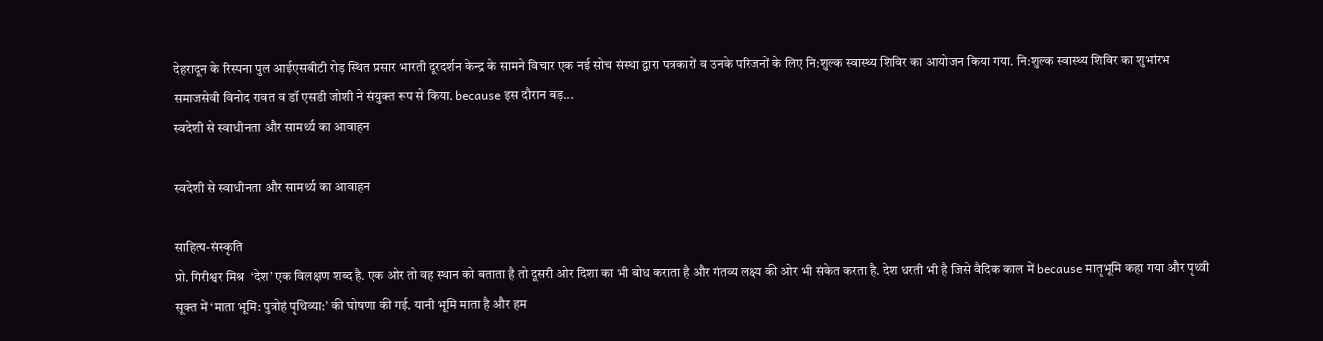देहरादून के रिस्पना पुल आईएसबीटी रोड़ स्थित प्रसार भारती दूरदर्शन केन्द्र के सामने विचार एक नई सोच संस्था द्वारा पत्रकारों व उनके परिजनों के लिए नि:शुल्क स्वास्थ्य शिविर का आयोजन किया गया. नि:शुल्क स्वास्थ्य शिविर का शुभांरभ समाजसेवी विनोद रावत व डॉ एसडी जोशी ने संयुक्त रूप से किया. because इस दौरान बड़...
स्वदेशी से स्वाधीनता और सामर्थ्य का आवाहन

स्वदेशी से स्वाधीनता और सामर्थ्य का आवाहन

साहित्‍य-संस्कृति
प्रो. गिरीश्वर मिश्र  ‘देश’ एक विलक्षण शब्द है. एक ओर तो वह स्थान को बताता है तो दूसरी ओर दिशा का भी बोध कराता है और गंतव्य लक्ष्य की ओर भी संकेत करता है. देश धरती भी है जिसे वैदिक काल में because मातृभूमि कहा गया और पृथ्वी सूक्त में ‘माता भूमि: पुत्रोहं पृथिव्या:’ की घोषणा की गई. यानी भूमि माता है और हम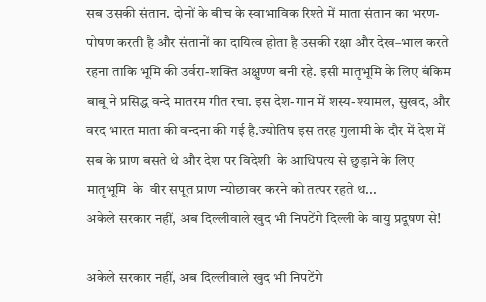सब उसकी संतान. दोनों के बीच के स्वाभाविक रिश्ते में माता संतान का भरण-पोषण करती है और संतानों का दायित्व होता है उसकी रक्षा और देख–भाल करते रहना ताकि भूमि की उर्वरा-शक्ति अक्षुण्ण बनी रहे. इसी मातृभूमि के लिए बंकिम बाबू ने प्रसिद्ध वन्दे मातरम गीत रचा. इस देश-गान में शस्य-श्यामल, सुखद, और वरद भारत माता की वन्दना की गई है.ज्योतिष इस तरह गुलामी के दौर में देश में सब के प्राण बसते थे और देश पर विदेशी  के आधिपत्य से छुड़ाने के लिए मातृभूमि  के  वीर सपूत प्राण न्योछावर करने को तत्पर रहते थ...
अकेले सरकार नहीं, अब दिल्लीवाले खुद भी निपटेंगे दिल्ली के वायु प्रदूषण से!

अकेले सरकार नहीं, अब दिल्लीवाले खुद भी निपटेंगे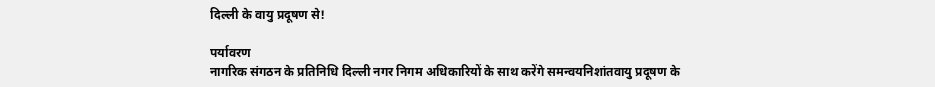दिल्ली के वायु प्रदूषण से!

पर्यावरण
नागरिक संगठन के प्रतिनिधि दिल्ली नगर निगम अधिकारियों के साथ करेंगे समन्वयनिशांतवायु प्रदूषण के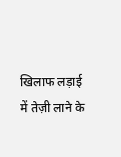खिलाफ लड़ाई में तेज़ी लाने के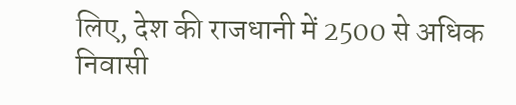लिए, देश की राजधानी में 2500 से अधिक निवासी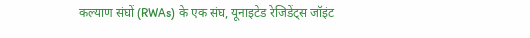कल्याण संघों (RWAs) के एक संघ, यूनाइटेड रेजिडेंट्स जॉइंट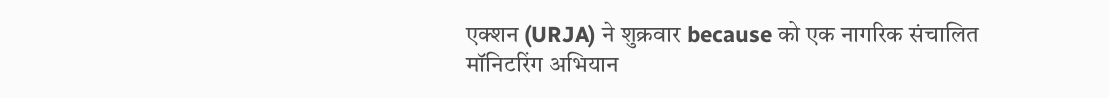एक्शन (URJA) ने शुक्रवार because को एक नागरिक संचालित मॉनिटरिंग अभियान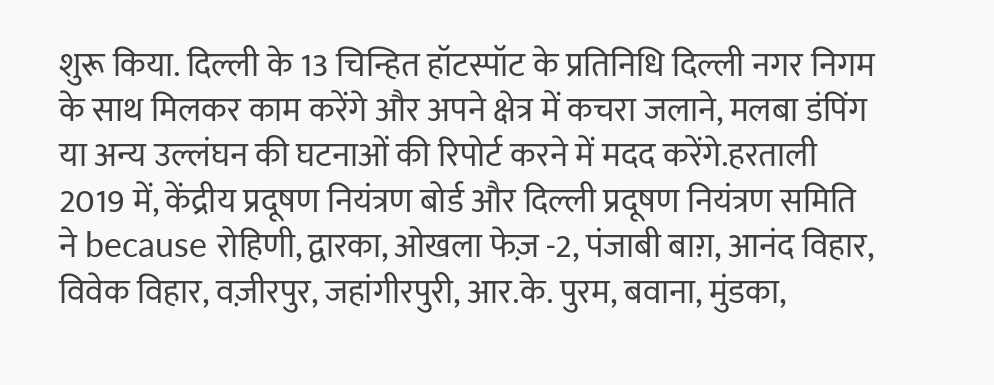शुरू किया. दिल्ली के 13 चिन्हित हॉटस्पॉट के प्रतिनिधि दिल्ली नगर निगम के साथ मिलकर काम करेंगे और अपने क्षेत्र में कचरा जलाने, मलबा डंपिंग या अन्य उल्लंघन की घटनाओं की रिपोर्ट करने में मदद करेंगे.हरताली 2019 में, केंद्रीय प्रदूषण नियंत्रण बोर्ड और दिल्ली प्रदूषण नियंत्रण समिति ने because रोहिणी, द्वारका, ओखला फेज़ -2, पंजाबी बाग़, आनंद विहार, विवेक विहार, वज़ीरपुर, जहांगीरपुरी, आर.के. पुरम, बवाना, मुंडका,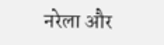नरेला और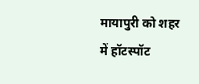मायापुरी को शहर में हॉटस्पॉट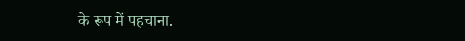के रूप में पहचाना.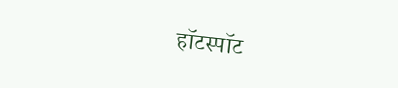हॉटस्पॉट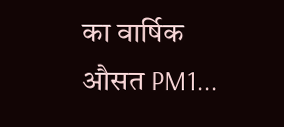का वार्षिक औसत PM1...